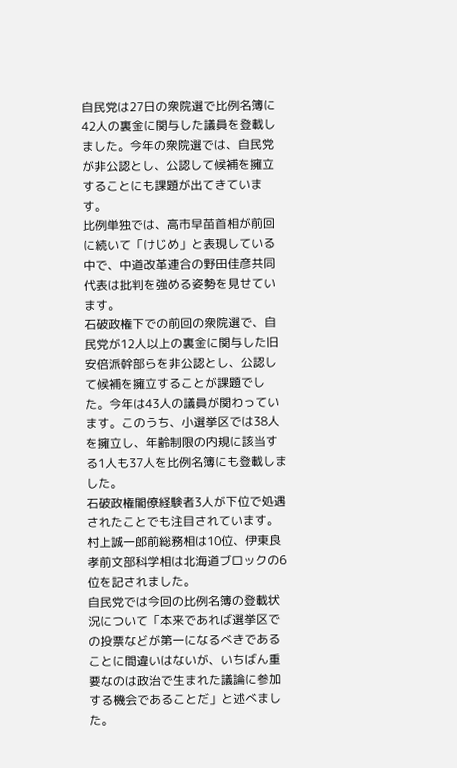自民党は27日の衆院選で比例名簿に42人の裏金に関与した議員を登載しました。今年の衆院選では、自民党が非公認とし、公認して候補を擁立することにも課題が出てきています。
比例単独では、高市早苗首相が前回に続いて「けじめ」と表現している中で、中道改革連合の野田佳彦共同代表は批判を強める姿勢を見せています。
石破政権下での前回の衆院選で、自民党が12人以上の裏金に関与した旧安倍派幹部らを非公認とし、公認して候補を擁立することが課題でした。今年は43人の議員が関わっています。このうち、小選挙区では38人を擁立し、年齢制限の内規に該当する1人も37人を比例名簿にも登載しました。
石破政権閣僚経験者3人が下位で処遇されたことでも注目されています。村上誠一郎前総務相は10位、伊東良孝前文部科学相は北海道ブロックの6位を記されました。
自民党では今回の比例名簿の登載状況について「本来であれば選挙区での投票などが第一になるべきであることに間違いはないが、いちばん重要なのは政治で生まれた議論に参加する機会であることだ」と述べました。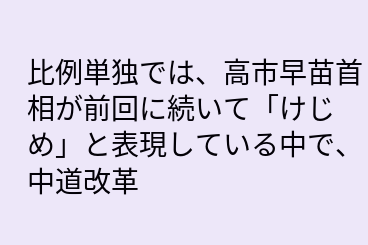比例単独では、高市早苗首相が前回に続いて「けじめ」と表現している中で、中道改革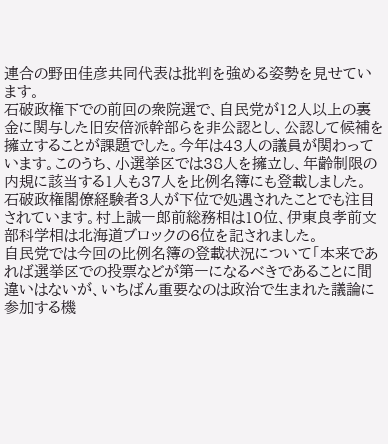連合の野田佳彦共同代表は批判を強める姿勢を見せています。
石破政権下での前回の衆院選で、自民党が12人以上の裏金に関与した旧安倍派幹部らを非公認とし、公認して候補を擁立することが課題でした。今年は43人の議員が関わっています。このうち、小選挙区では38人を擁立し、年齢制限の内規に該当する1人も37人を比例名簿にも登載しました。
石破政権閣僚経験者3人が下位で処遇されたことでも注目されています。村上誠一郎前総務相は10位、伊東良孝前文部科学相は北海道ブロックの6位を記されました。
自民党では今回の比例名簿の登載状況について「本来であれば選挙区での投票などが第一になるべきであることに間違いはないが、いちばん重要なのは政治で生まれた議論に参加する機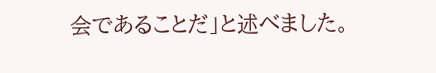会であることだ」と述べました。